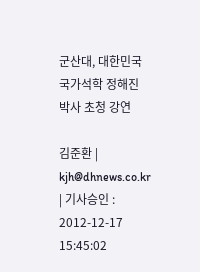군산대, 대한민국 국가석학 정해진 박사 초청 강연

김준환 | kjh@dhnews.co.kr | 기사승인 : 2012-12-17 15:45:02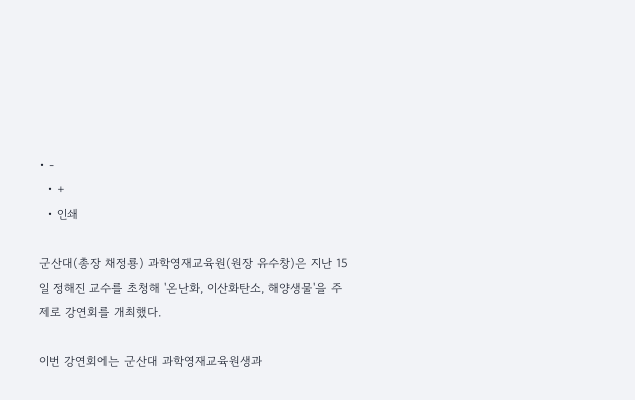• -
  • +
  • 인쇄

군산대(총장 채정룡) 과학영재교육원(원장 유수창)은 지난 15일 정해진 교수를 초청해 '온난화, 이산화탄소, 해양생물'을 주제로 강연회를 개최했다.

이번 강연회에는 군산대 과학영재교육원생과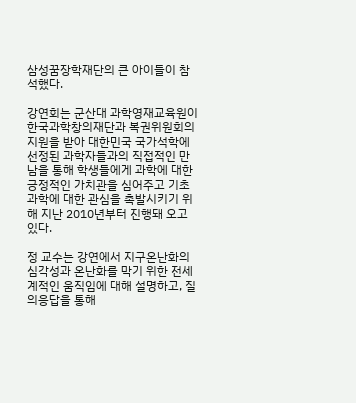삼성꿈장학재단의 큰 아이들이 참석했다.

강연회는 군산대 과학영재교육원이 한국과학창의재단과 복권위원회의 지원을 받아 대한민국 국가석학에 선정된 과학자들과의 직접적인 만남을 통해 학생들에게 과학에 대한 긍정적인 가치관을 심어주고 기초과학에 대한 관심을 촉발시키기 위해 지난 2010년부터 진행돼 오고 있다.

정 교수는 강연에서 지구온난화의 심각성과 온난화를 막기 위한 전세계적인 움직임에 대해 설명하고, 질의응답을 통해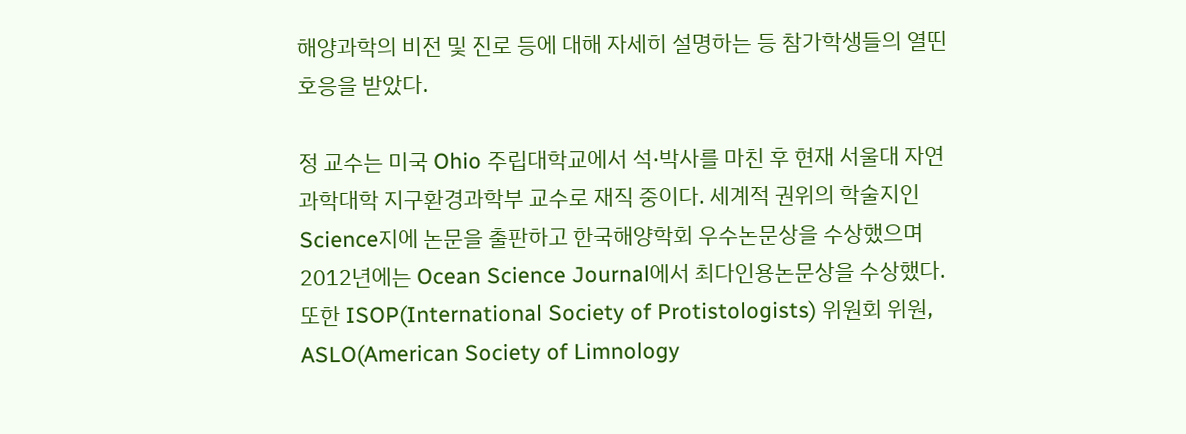해양과학의 비전 및 진로 등에 대해 자세히 설명하는 등 참가학생들의 열띤 호응을 받았다.

정 교수는 미국 Ohio 주립대학교에서 석·박사를 마친 후 현재 서울대 자연과학대학 지구환경과학부 교수로 재직 중이다. 세계적 권위의 학술지인 Science지에 논문을 출판하고 한국해양학회 우수논문상을 수상했으며 2012년에는 Ocean Science Journal에서 최다인용논문상을 수상했다. 또한 ISOP(International Society of Protistologists) 위원회 위원, ASLO(American Society of Limnology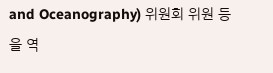and Oceanography) 위원회 위원 등을 역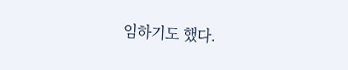임하기도 했다.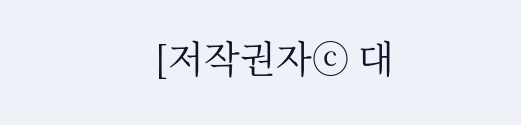[저작권자ⓒ 대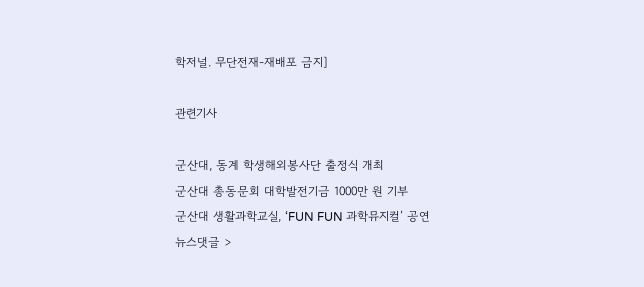학저널. 무단전재-재배포 금지]

관련기사

군산대, 동계 학생해외봉사단 출정식 개최
군산대 총동문회 대학발전기금 1000만 원 기부
군산대 생활과학교실, ‘FUN FUN 과학뮤지컬’ 공연
뉴스댓글 >